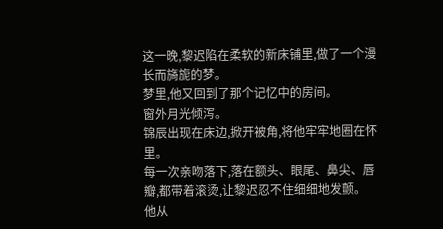这一晚,黎迟陷在柔软的新床铺里,做了一个漫长而旖旎的梦。
梦里,他又回到了那个记忆中的房间。
窗外月光倾泻。
锦辰出现在床边,掀开被角,将他牢牢地圈在怀里。
每一次亲吻落下,落在额头、眼尾、鼻尖、唇瓣,都带着滚烫,让黎迟忍不住细细地发颤。
他从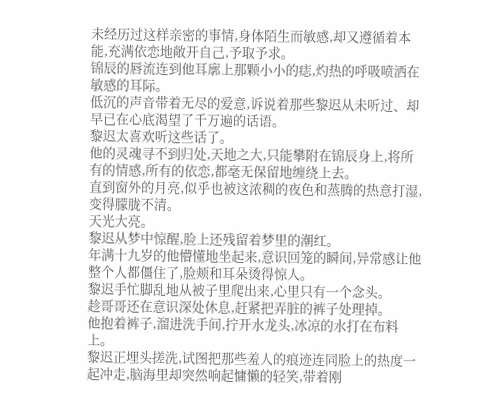未经历过这样亲密的事情,身体陌生而敏感,却又遵循着本能,充满依恋地敞开自己,予取予求。
锦辰的唇流连到他耳廓上那颗小小的痣,灼热的呼吸喷洒在敏感的耳际。
低沉的声音带着无尽的爱意,诉说着那些黎迟从未听过、却早已在心底渴望了千万遍的话语。
黎迟太喜欢听这些话了。
他的灵魂寻不到归处,天地之大,只能攀附在锦辰身上,将所有的情感,所有的依恋,都毫无保留地缠绕上去。
直到窗外的月亮,似乎也被这浓稠的夜色和蒸腾的热意打湿,变得朦胧不清。
天光大亮。
黎迟从梦中惊醒,脸上还残留着梦里的潮红。
年满十九岁的他懵懂地坐起来,意识回笼的瞬间,异常感让他整个人都僵住了,脸颊和耳朵烫得惊人。
黎迟手忙脚乱地从被子里爬出来,心里只有一个念头。
趁哥哥还在意识深处休息,赶紧把弄脏的裤子处理掉。
他抱着裤子,溜进洗手间,拧开水龙头,冰凉的水打在布料上。
黎迟正埋头搓洗,试图把那些羞人的痕迹连同脸上的热度一起冲走,脑海里却突然响起慵懒的轻笑,带着刚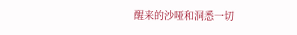醒来的沙哑和洞悉一切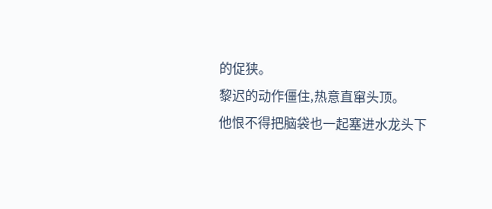的促狭。
黎迟的动作僵住,热意直窜头顶。
他恨不得把脑袋也一起塞进水龙头下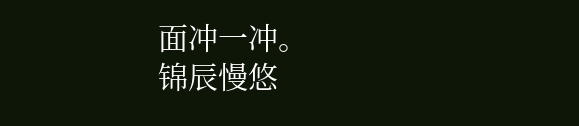面冲一冲。
锦辰慢悠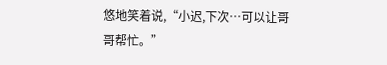悠地笑着说,“小迟,下次…可以让哥哥帮忙。”